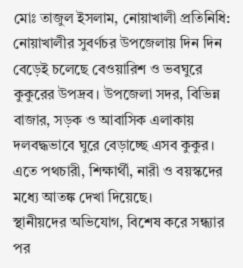মোঃ তাজুল ইসলাম, নোয়াখালী প্রতিনিধি:
নোয়াখালীর সুবর্ণচর উপজেলায় দিন দিন বেড়েই চলেছে বেওয়ারিশ ও ভবঘুরে কুকুরের উপদ্রব। উপজেলা সদর, বিভিন্ন বাজার, সড়ক ও আবাসিক এলাকায় দলবদ্ধভাবে ঘুরে বেড়াচ্ছে এসব কুকুর। এতে পথচারী, শিক্ষার্থী, নারী ও বয়স্কদের মধ্যে আতঙ্ক দেখা দিয়েছে।
স্থানীয়দের অভিযোগ, বিশেষ করে সন্ধ্যার পর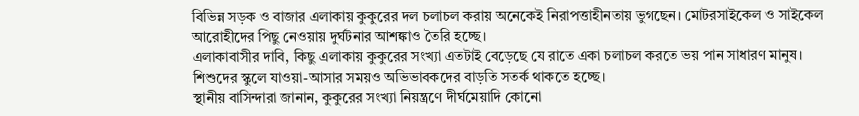বিভিন্ন সড়ক ও বাজার এলাকায় কুকুরের দল চলাচল করায় অনেকেই নিরাপত্তাহীনতায় ভুগছেন। মোটরসাইকেল ও সাইকেল আরোহীদের পিছু নেওয়ায় দুর্ঘটনার আশঙ্কাও তৈরি হচ্ছে।
এলাকাবাসীর দাবি, কিছু এলাকায় কুকুরের সংখ্যা এতটাই বেড়েছে যে রাতে একা চলাচল করতে ভয় পান সাধারণ মানুষ। শিশুদের স্কুলে যাওয়া-আসার সময়ও অভিভাবকদের বাড়তি সতর্ক থাকতে হচ্ছে।
স্থানীয় বাসিন্দারা জানান, কুকুরের সংখ্যা নিয়ন্ত্রণে দীর্ঘমেয়াদি কোনো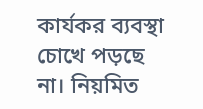কার্যকর ব্যবস্থা চোখে পড়ছে না। নিয়মিত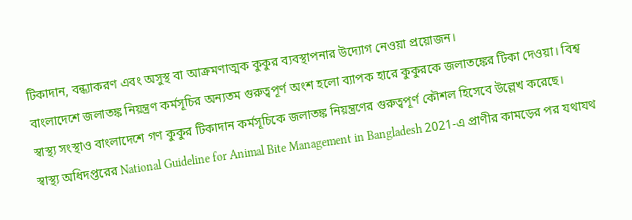টিকাদান, বন্ধ্যাকরণ এবং অসুস্থ বা আক্রমণাত্মক কুকুর ব্যবস্থাপনার উদ্যোগ নেওয়া প্রয়োজন।
বাংলাদেশে জলাতঙ্ক নিয়ন্ত্রণ কর্মসূচির অন্যতম গুরুত্বপূর্ণ অংশ হলো ব্যাপক হারে কুকুরকে জলাতঙ্কের টিকা দেওয়া। বিশ্ব স্বাস্থ্য সংস্থাও বাংলাদেশে গণ কুকুর টিকাদান কর্মসূচিকে জলাতঙ্ক নিয়ন্ত্রণের গুরুত্বপূর্ণ কৌশল হিসেবে উল্লেখ করেছে।
স্বাস্থ্য অধিদপ্তরের National Guideline for Animal Bite Management in Bangladesh 2021-এ প্রাণীর কামড়ের পর যথাযথ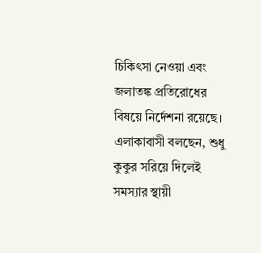চিকিৎসা নেওয়া এবং জলাতঙ্ক প্রতিরোধের বিষয়ে নির্দেশনা রয়েছে।
এলাকাবাসী বলছেন, শুধু কুকুর সরিয়ে দিলেই সমস্যার স্থায়ী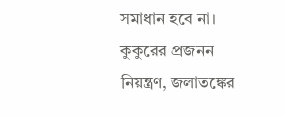সমাধান হবে না। কুকুরের প্রজনন নিয়ন্ত্রণ, জলাতঙ্কের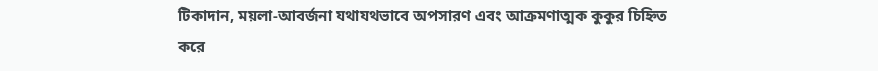টিকাদান, ময়লা-আবর্জনা যথাযথভাবে অপসারণ এবং আক্রমণাত্মক কুকুর চিহ্নিত করে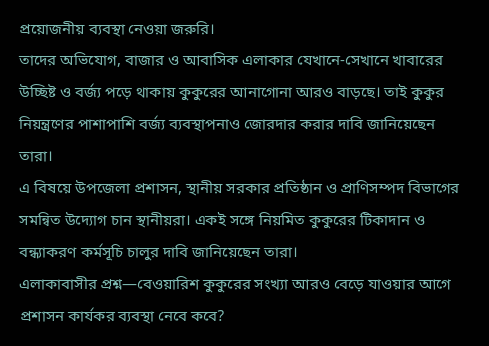প্রয়োজনীয় ব্যবস্থা নেওয়া জরুরি।
তাদের অভিযোগ, বাজার ও আবাসিক এলাকার যেখানে-সেখানে খাবারের উচ্ছিষ্ট ও বর্জ্য পড়ে থাকায় কুকুরের আনাগোনা আরও বাড়ছে। তাই কুকুর নিয়ন্ত্রণের পাশাপাশি বর্জ্য ব্যবস্থাপনাও জোরদার করার দাবি জানিয়েছেন তারা।
এ বিষয়ে উপজেলা প্রশাসন, স্থানীয় সরকার প্রতিষ্ঠান ও প্রাণিসম্পদ বিভাগের সমন্বিত উদ্যোগ চান স্থানীয়রা। একই সঙ্গে নিয়মিত কুকুরের টিকাদান ও বন্ধ্যাকরণ কর্মসূচি চালুর দাবি জানিয়েছেন তারা।
এলাকাবাসীর প্রশ্ন—বেওয়ারিশ কুকুরের সংখ্যা আরও বেড়ে যাওয়ার আগে প্রশাসন কার্যকর ব্যবস্থা নেবে কবে?